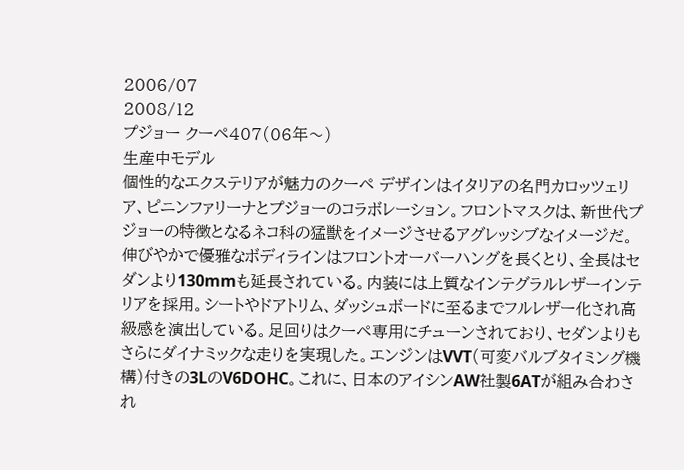2006/07
2008/12
プジョー クーペ407(06年〜)
生産中モデル
個性的なエクステリアが魅力のクーペ デザインはイタリアの名門カロッツェリア、ピニンファリーナとプジョーのコラボレーション。フロントマスクは、新世代プジョーの特徴となるネコ科の猛獣をイメージさせるアグレッシブなイメージだ。伸びやかで優雅なボディラインはフロントオーバーハングを長くとり、全長はセダンより130mmも延長されている。内装には上質なインテグラルレザーインテリアを採用。シートやドアトリム、ダッシュボードに至るまでフルレザー化され高級感を演出している。足回りはクーペ専用にチューンされており、セダンよりもさらにダイナミックな走りを実現した。エンジンはVVT(可変バルブタイミング機構)付きの3LのV6DOHC。これに、日本のアイシンAW社製6ATが組み合わされ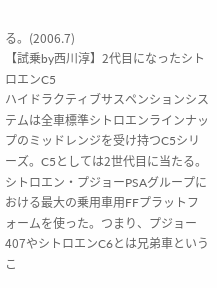る。(2006.7)
【試乗by西川淳】2代目になったシトロエンC5
ハイドラクティブサスペンションシステムは全車標準シトロエンラインナップのミッドレンジを受け持つC5シリーズ。C5としては2世代目に当たる。シトロエン・プジョーPSAグループにおける最大の乗用車用FFプラットフォームを使った。つまり、プジョー407やシトロエンC6とは兄弟車というこ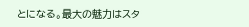とになる。最大の魅力はスタ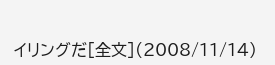イリングだ[全文](2008/11/14)